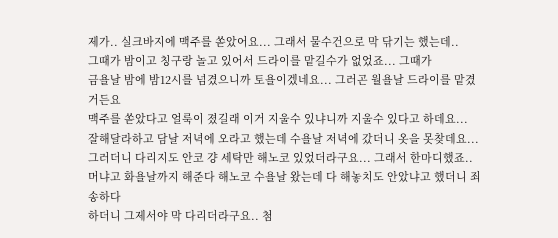제가.. 실크바지에 맥주를 쏟았어요... 그래서 물수건으로 막 닦기는 했는데..
그때가 밤이고 칭구랑 놀고 있어서 드라이를 맡길수가 없었죠... 그때가
금욜날 밤에 밤12시를 넘겼으니까 토욜이겠네요... 그러곤 월욜날 드라이를 맡겼거든요
맥주를 쏟았다고 얼룩이 졌길래 이거 지울수 있냐니까 지울수 있다고 하데요...
잘해달라하고 담날 저녁에 오라고 했는데 수욜날 저녁에 갔더니 옷을 못찾데요...
그러더니 다리지도 안코 걍 세탁만 해노코 있었더라구요... 그래서 한마디했죠..
머냐고 화욜날까지 해준다 해노코 수욜날 왔는데 다 해놓치도 안았냐고 했더니 죄송하다
하더니 그제서야 막 다리더라구요.. 첨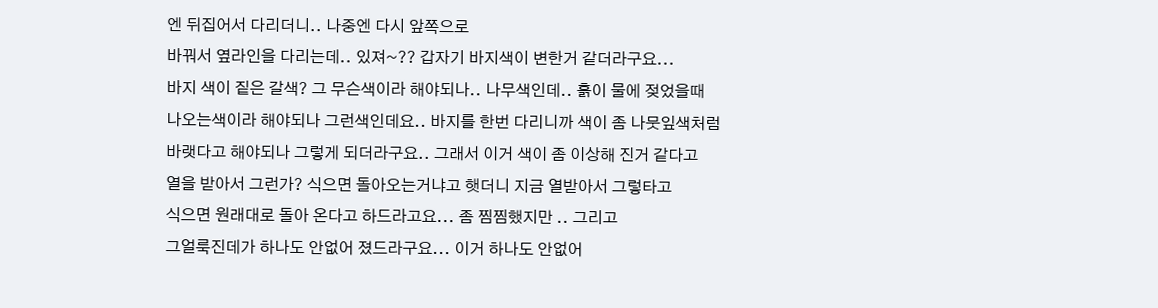엔 뒤집어서 다리더니.. 나중엔 다시 앞쪽으로
바꿔서 옆라인을 다리는데.. 있져~?? 갑자기 바지색이 변한거 같더라구요...
바지 색이 짙은 갈색? 그 무슨색이라 해야되나.. 나무색인데.. 흙이 물에 젖었을때
나오는색이라 해야되나 그런색인데요.. 바지를 한번 다리니까 색이 좀 나뭇잎색처럼
바랫다고 해야되나 그렇게 되더라구요.. 그래서 이거 색이 좀 이상해 진거 같다고
열을 받아서 그런가? 식으면 돌아오는거냐고 햇더니 지금 열받아서 그렇타고
식으면 원래대로 돌아 온다고 하드라고요... 좀 찜찜했지만 .. 그리고
그얼룩진데가 하나도 안없어 졌드라구요... 이거 하나도 안없어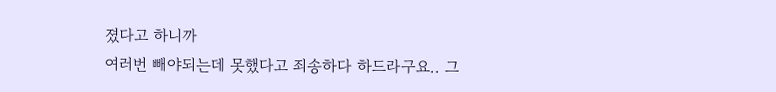졌다고 하니까
여러번 빼야되는데 못했다고 죄송하다 하드라구요.. 그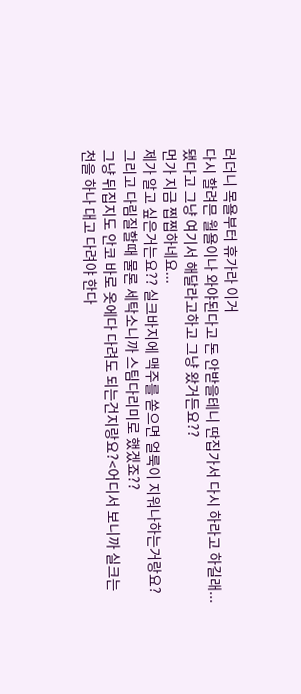러더니 목욜부터 휴가라 이거
다시 할려믄 월욜이나 와야된다고 돈 안받을테니 딴집가서 다시 하라고 하길래...
됐다고 그냥 여기서 해달라고하고 그냥 왔거든요??
먼가 지금 찝찝하네요...
제가 알고 싶은거는요?? 실크바지에 맥주를 쏟으면 얼룩이 지워나하는거랑요?
그리고 다림질할때 물론 세탁소니까 스팀다리미로 했겠죠??
그냥 뒤집지도 안코 바로 옷에다 다려도 되는건지랑요?<어디서 보니까 실크는
천을 하나 대고 다려야 한다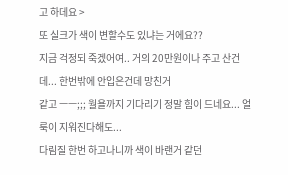고 하데요 >
또 실크가 색이 변할수도 있냐는 거에요??
지금 걱정되 죽겠어여.. 거의 20만원이나 주고 산건데... 한번밖에 안입은건데 망친거
같고 ㅡㅡ;;; 월욜까지 기다리기 정말 힘이 드네요... 얼룩이 지워진다해도...
다림질 한번 하고나니까 색이 바랜거 같던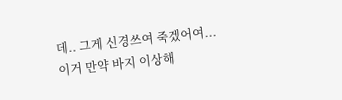데.. 그게 신경쓰여 죽겠어여...
이거 만약 바지 이상해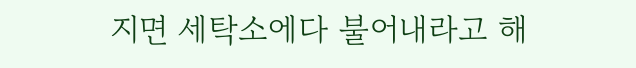지면 세탁소에다 불어내라고 해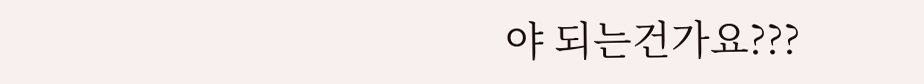야 되는건가요???